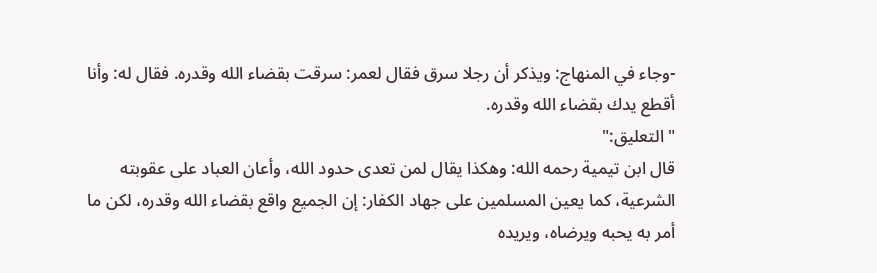-وجاء في المنهاج: ويذكر أن رجلا سرق فقال لعمر: سرقت بقضاء الله وقدره. فقال له: وأنا أقطع يدك بقضاء الله وقدره.
"التعليق:"
قال ابن تيمية رحمه الله: وهكذا يقال لمن تعدى حدود الله، وأعان العباد على عقوبته الشرعية، كما يعين المسلمين على جهاد الكفار: إن الجميع واقع بقضاء الله وقدره، لكن ما أمر به يحبه ويرضاه، ويريده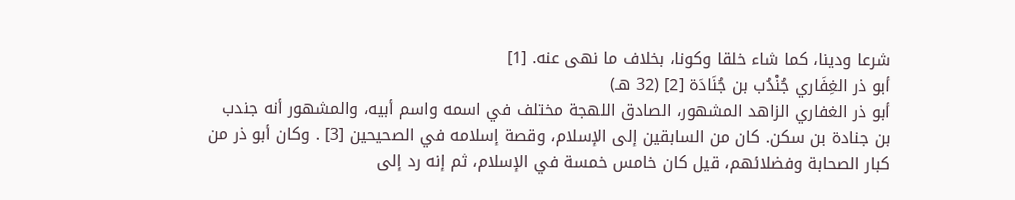شرعا ودينا، كما شاء خلقا وكونا، بخلاف ما نهى عنه. [1]
أبو ذر الغِفَاري جُنْدُب بن جُنَادَة [2] (32 هـ)
أبو ذر الغفاري الزاهد المشهور، الصادق اللهجة مختلف في اسمه واسم أبيه، والمشهور أنه جندب بن جنادة بن سكن. كان من السابقين إلى الإسلام، وقصة إسلامه في الصحيحين [3] . وكان أبو ذر من كبار الصحابة وفضلائهم، قيل كان خامس خمسة في الإسلام، ثم إنه رد إلى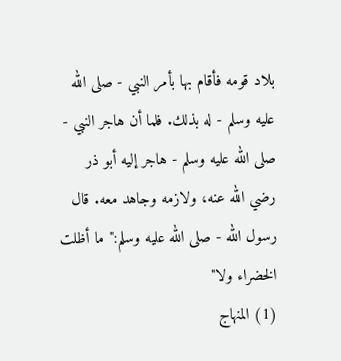بلاد قومه فأقام بها بأمر النبي - صلى الله عليه وسلم - له بذلك. فلما أن هاجر النبي - صلى الله عليه وسلم - هاجر إليه أبو ذر رضي الله عنه، ولازمه وجاهد معه. قال رسول الله - صلى الله عليه وسلم:"ما أظلت الخضراء ولا"
(1) المنهاج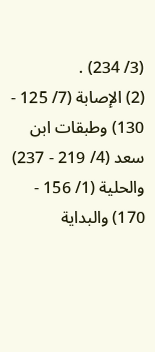(3/ 234) .
(2) الإصابة (7/ 125 - 130) وطبقات ابن سعد (4/ 219 - 237) والحلية (1/ 156 - 170) والبداية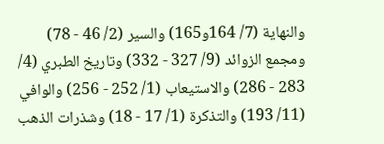والنهاية (7/ 164و165) والسير (2/ 46 - 78) ومجمع الزوائد (9/ 327 - 332) وتاريخ الطبري (4/ 283 - 286) والاستيعاب (1/ 252 - 256) والوافي (11/ 193) والتذكرة (1/ 17 - 18) وشذرات الذهب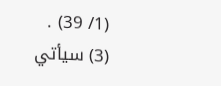(1/ 39) .
(3) سيأتي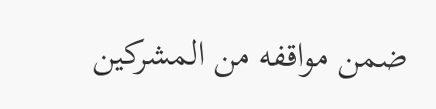ضمن مواقفه من المشركين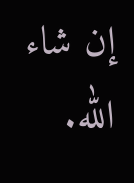إن شاء الله.